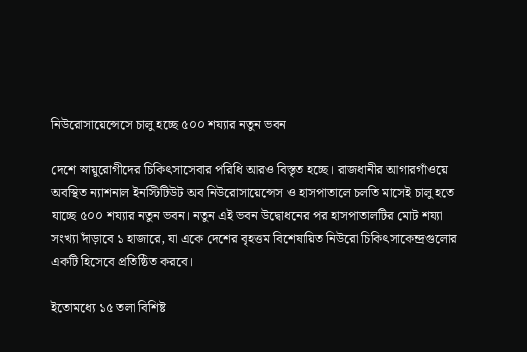নিউরোসায়েন্সেসে চালু হচ্ছে ৫০০ শয্যার নতুন ভবন

দেশে স্নায়ুরোগীদের চিকিৎসাসেবার পরিধি আরও বিস্তৃত হচ্ছে। রাজধানীর আগারগাঁওয়ে অবস্থিত ন্যাশনাল ইনস্টিটিউট অব নিউরোসায়েন্সেস ও হাসপাতালে চলতি মাসেই চালু হতে যাচ্ছে ৫০০ শয্যার নতুন ভবন। নতুন এই ভবন উদ্বোধনের পর হাসপাতালটির মোট শয্যা সংখ্যা দাঁড়াবে ১ হাজারে, যা একে দেশের বৃহত্তম বিশেষায়িত নিউরো চিকিৎসাকেন্দ্রগুলোর একটি হিসেবে প্রতিষ্ঠিত করবে।

ইতোমধ্যে ১৫ তলা বিশিষ্ট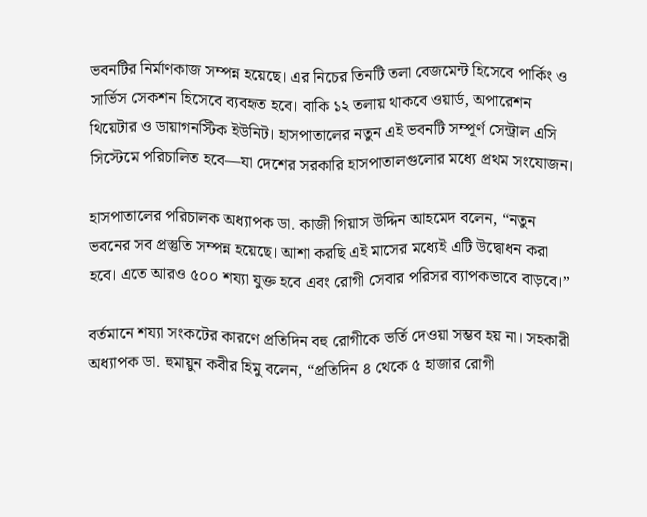ভবনটির নির্মাণকাজ সম্পন্ন হয়েছে। এর নিচের তিনটি তলা বেজমেন্ট হিসেবে পার্কিং ও সার্ভিস সেকশন হিসেবে ব্যবহৃত হবে। বাকি ১২ তলায় থাকবে ওয়ার্ড, অপারেশন থিয়েটার ও ডায়াগনস্টিক ইউনিট। হাসপাতালের নতুন এই ভবনটি সম্পূর্ণ সেন্ট্রাল এসি সিস্টেমে পরিচালিত হবে—যা দেশের সরকারি হাসপাতালগুলোর মধ্যে প্রথম সংযোজন।

হাসপাতালের পরিচালক অধ্যাপক ডা. কাজী গিয়াস উদ্দিন আহমেদ বলেন, “নতুন ভবনের সব প্রস্তুতি সম্পন্ন হয়েছে। আশা করছি এই মাসের মধ্যেই এটি উদ্বোধন করা হবে। এতে আরও ৫০০ শয্যা যুক্ত হবে এবং রোগী সেবার পরিসর ব্যাপকভাবে বাড়বে।”

বর্তমানে শয্যা সংকটের কারণে প্রতিদিন বহু রোগীকে ভর্তি দেওয়া সম্ভব হয় না। সহকারী অধ্যাপক ডা. হুমায়ুন কবীর হিমু বলেন, “প্রতিদিন ৪ থেকে ৫ হাজার রোগী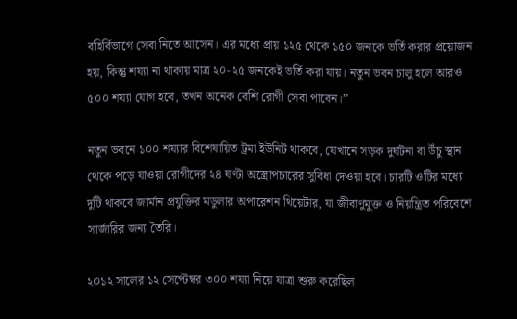বহির্বিভাগে সেবা নিতে আসেন। এর মধ্যে প্রায় ১২৫ থেকে ১৫০ জনকে ভর্তি করার প্রয়োজন হয়, কিন্তু শয্যা না থাকায় মাত্র ২০-২৫ জনকেই ভর্তি করা যায়। নতুন ভবন চালু হলে আরও ৫০০ শয্যা যোগ হবে, তখন অনেক বেশি রোগী সেবা পাবেন।”

নতুন ভবনে ১০০ শয্যার বিশেষায়িত ট্রমা ইউনিট থাকবে, যেখানে সড়ক দুর্ঘটনা বা উঁচু স্থান থেকে পড়ে যাওয়া রোগীদের ২৪ ঘণ্টা অস্ত্রোপচারের সুবিধা দেওয়া হবে। চারটি ওটির মধ্যে দুটি থাকবে জার্মান প্রযুক্তির মডুলার অপারেশন থিয়েটার, যা জীবাণুমুক্ত ও নিয়ন্ত্রিত পরিবেশে সার্জারির জন্য তৈরি।

২০১২ সালের ১২ সেপ্টেম্বর ৩০০ শয্যা নিয়ে যাত্রা শুরু করেছিল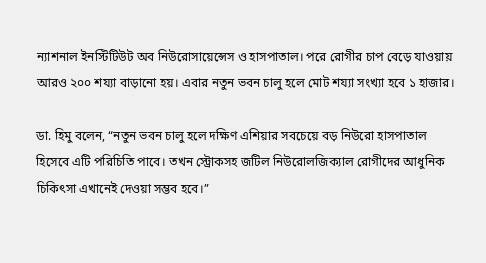ন্যাশনাল ইনস্টিটিউট অব নিউরোসায়েন্সেস ও হাসপাতাল। পরে রোগীর চাপ বেড়ে যাওয়ায় আরও ২০০ শয্যা বাড়ানো হয়। এবার নতুন ভবন চালু হলে মোট শয্যা সংখ্যা হবে ১ হাজার।

ডা. হিমু বলেন, “নতুন ভবন চালু হলে দক্ষিণ এশিয়ার সবচেয়ে বড় নিউরো হাসপাতাল হিসেবে এটি পরিচিতি পাবে। তখন স্ট্রোকসহ জটিল নিউরোলজিক্যাল রোগীদের আধুনিক চিকিৎসা এখানেই দেওয়া সম্ভব হবে।”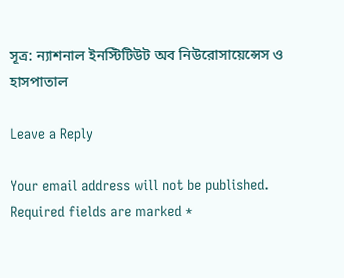সূত্র: ন্যাশনাল ইনস্টিটিউট অব নিউরোসায়েন্সেস ও হাসপাতাল

Leave a Reply

Your email address will not be published. Required fields are marked *